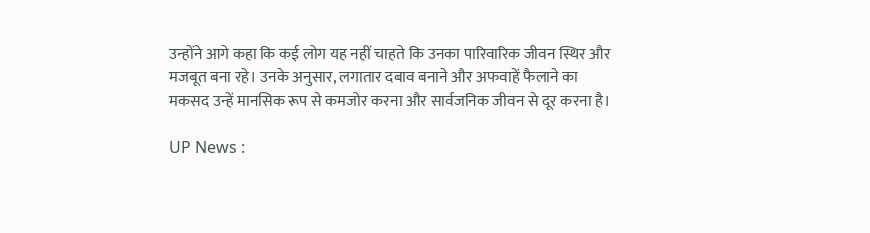उन्होंने आगे कहा कि कई लोग यह नहीं चाहते कि उनका पारिवारिक जीवन स्थिर और मजबूत बना रहे। उनके अनुसार, लगातार दबाव बनाने और अफवाहें फैलाने का मकसद उन्हें मानसिक रूप से कमजोर करना और सार्वजनिक जीवन से दूर करना है।

UP News :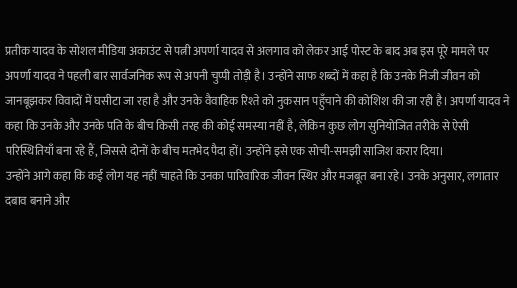प्रतीक यादव के सोशल मीडिया अकाउंट से पत्नी अपर्णा यादव से अलगाव को लेकर आई पोस्ट के बाद अब इस पूरे मामले पर अपर्णा यादव ने पहली बार सार्वजनिक रूप से अपनी चुप्पी तोड़ी है। उन्होंने साफ शब्दों में कहा है कि उनके निजी जीवन को जानबूझकर विवादों में घसीटा जा रहा है और उनके वैवाहिक रिश्ते को नुकसान पहुँचाने की कोशिश की जा रही है। अपर्णा यादव ने कहा कि उनके और उनके पति के बीच किसी तरह की कोई समस्या नहीं है, लेकिन कुछ लोग सुनियोजित तरीके से ऐसी परिस्थितियाँ बना रहे हैं, जिससे दोनों के बीच मतभेद पैदा हों। उन्होंने इसे एक सोची-समझी साजिश करार दिया।
उन्होंने आगे कहा कि कई लोग यह नहीं चाहते कि उनका पारिवारिक जीवन स्थिर और मजबूत बना रहे। उनके अनुसार, लगातार दबाव बनाने और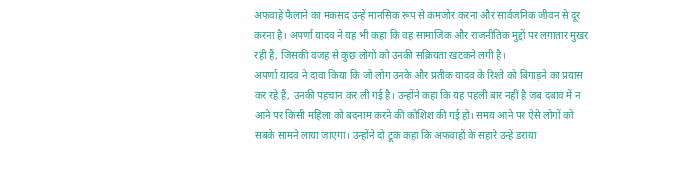अफवाहें फैलाने का मकसद उन्हें मानसिक रूप से कमजोर करना और सार्वजनिक जीवन से दूर करना है। अपर्णा यादव ने यह भी कहा कि वह सामाजिक और राजनीतिक मुद्दों पर लगातार मुखर रही हैं, जिसकी वजह से कुछ लोगों को उनकी सक्रियता खटकने लगी है।
अपर्णा यादव ने दावा किया कि जो लोग उनके और प्रतीक यादव के रिश्ते को बिगाड़ने का प्रयास कर रहे हैं, उनकी पहचान कर ली गई है। उन्होंने कहा कि यह पहली बार नहीं है जब दबाव में न आने पर किसी महिला को बदनाम करने की कोशिश की गई हो। समय आने पर ऐसे लोगों को सबके सामने लाया जाएगा। उन्होंने दो टूक कहा कि अफवाहों के सहारे उन्हें डराया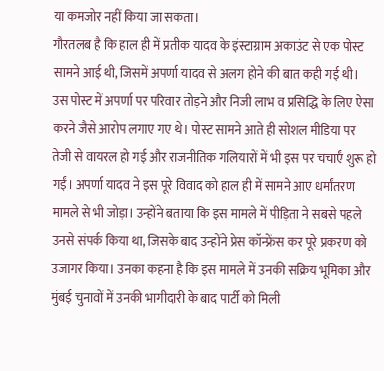या कमजोर नहीं किया जा सकता।
गौरतलब है कि हाल ही में प्रतीक यादव के इंस्टाग्राम अकाउंट से एक पोस्ट सामने आई थी, जिसमें अपर्णा यादव से अलग होने की बात कही गई थी। उस पोस्ट में अपर्णा पर परिवार तोड़ने और निजी लाभ व प्रसिद्धि के लिए ऐसा करने जैसे आरोप लगाए गए थे। पोस्ट सामने आते ही सोशल मीडिया पर तेजी से वायरल हो गई और राजनीतिक गलियारों में भी इस पर चचार्एं शुरू हो गईं। अपर्णा यादव ने इस पूरे विवाद को हाल ही में सामने आए धर्मांतरण मामले से भी जोड़ा। उन्होंने बताया कि इस मामले में पीड़िता ने सबसे पहले उनसे संपर्क किया था, जिसके बाद उन्होंने प्रेस कॉन्फ्रेंस कर पूरे प्रकरण को उजागर किया। उनका कहना है कि इस मामले में उनकी सक्रिय भूमिका और मुंबई चुनावों में उनकी भागीदारी के बाद पार्टी को मिली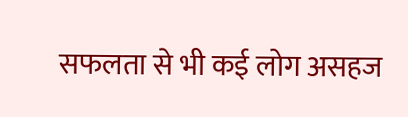सफलता से भी कई लोग असहज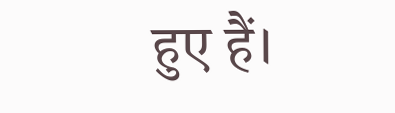हुए हैं।